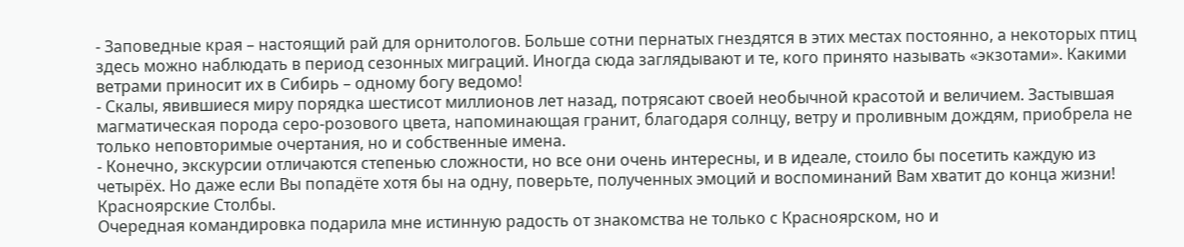- Заповедные края – настоящий рай для орнитологов. Больше сотни пернатых гнездятся в этих местах постоянно, а некоторых птиц здесь можно наблюдать в период сезонных миграций. Иногда сюда заглядывают и те, кого принято называть «экзотами». Какими ветрами приносит их в Сибирь – одному богу ведомо!
- Скалы, явившиеся миру порядка шестисот миллионов лет назад, потрясают своей необычной красотой и величием. Застывшая магматическая порода серо-розового цвета, напоминающая гранит, благодаря солнцу, ветру и проливным дождям, приобрела не только неповторимые очертания, но и собственные имена.
- Конечно, экскурсии отличаются степенью сложности, но все они очень интересны, и в идеале, стоило бы посетить каждую из четырёх. Но даже если Вы попадёте хотя бы на одну, поверьте, полученных эмоций и воспоминаний Вам хватит до конца жизни!
Красноярские Столбы.
Очередная командировка подарила мне истинную радость от знакомства не только с Красноярском, но и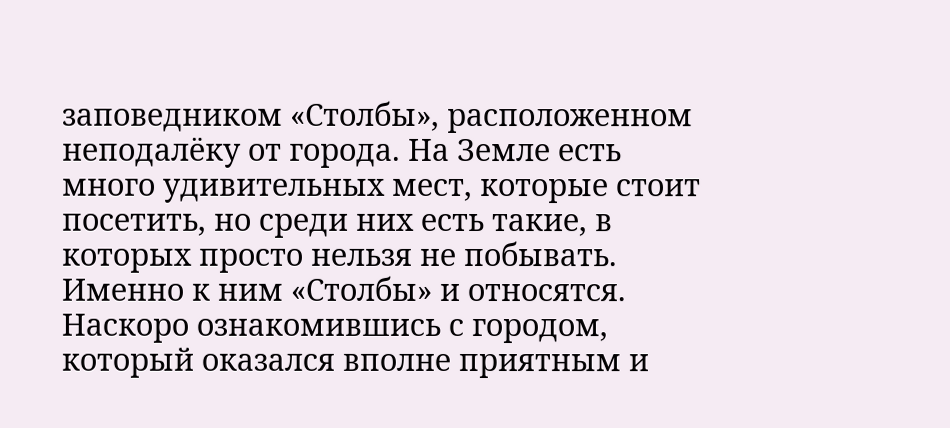заповедником «Столбы», расположенном неподалёку от города. На Земле есть много удивительных мест, которые стоит посетить, но среди них есть такие, в которых просто нельзя не побывать. Именно к ним «Столбы» и относятся.
Наскоро ознакомившись с городом, который оказался вполне приятным и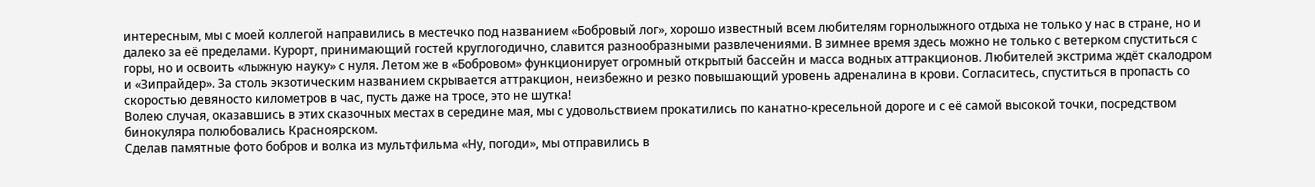интересным, мы с моей коллегой направились в местечко под названием «Бобровый лог», хорошо известный всем любителям горнолыжного отдыха не только у нас в стране, но и далеко за её пределами. Курорт, принимающий гостей круглогодично, славится разнообразными развлечениями. В зимнее время здесь можно не только с ветерком спуститься с горы, но и освоить «лыжную науку» с нуля. Летом же в «Бобровом» функционирует огромный открытый бассейн и масса водных аттракционов. Любителей экстрима ждёт скалодром и «Зипрайдер». За столь экзотическим названием скрывается аттракцион, неизбежно и резко повышающий уровень адреналина в крови. Согласитесь, спуститься в пропасть со скоростью девяносто километров в час, пусть даже на тросе, это не шутка!
Волею случая, оказавшись в этих сказочных местах в середине мая, мы с удовольствием прокатились по канатно-кресельной дороге и с её самой высокой точки, посредством бинокуляра полюбовались Красноярском.
Сделав памятные фото бобров и волка из мультфильма «Ну, погоди», мы отправились в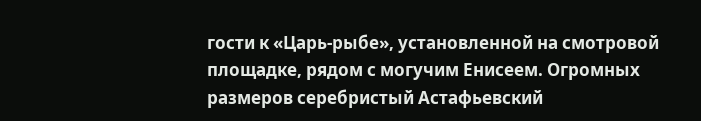гости к «Царь-рыбе», установленной на смотровой площадке, рядом с могучим Енисеем. Огромных размеров серебристый Астафьевский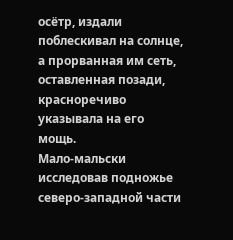осётр, издали поблескивал на солнце, а прорванная им сеть, оставленная позади, красноречиво указывала на его мощь.
Мало-мальски исследовав подножье северо-западной части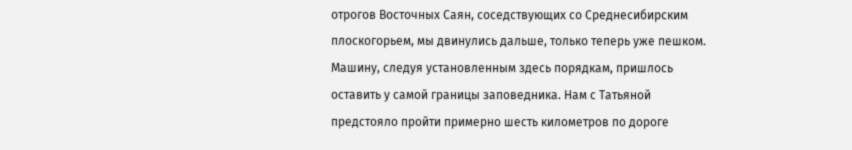отрогов Восточных Саян, соседствующих со Среднесибирским плоскогорьем, мы двинулись дальше, только теперь уже пешком. Машину, следуя установленным здесь порядкам, пришлось оставить у самой границы заповедника. Нам с Татьяной предстояло пройти примерно шесть километров по дороге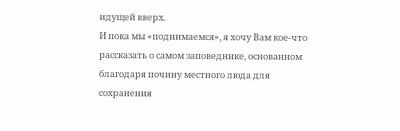идущей вверх.
И пока мы «поднимаемся», я хочу Вам кое-что рассказать о самом заповеднике, основанном благодаря почину местного люда для сохранения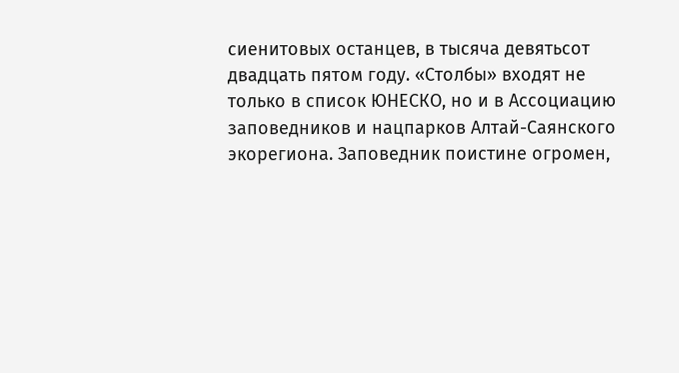сиенитовых останцев, в тысяча девятьсот двадцать пятом году. «Столбы» входят не только в список ЮНЕСКО, но и в Ассоциацию заповедников и нацпарков Алтай-Саянского экорегиона. Заповедник поистине огромен,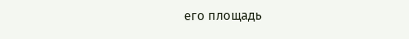его площадь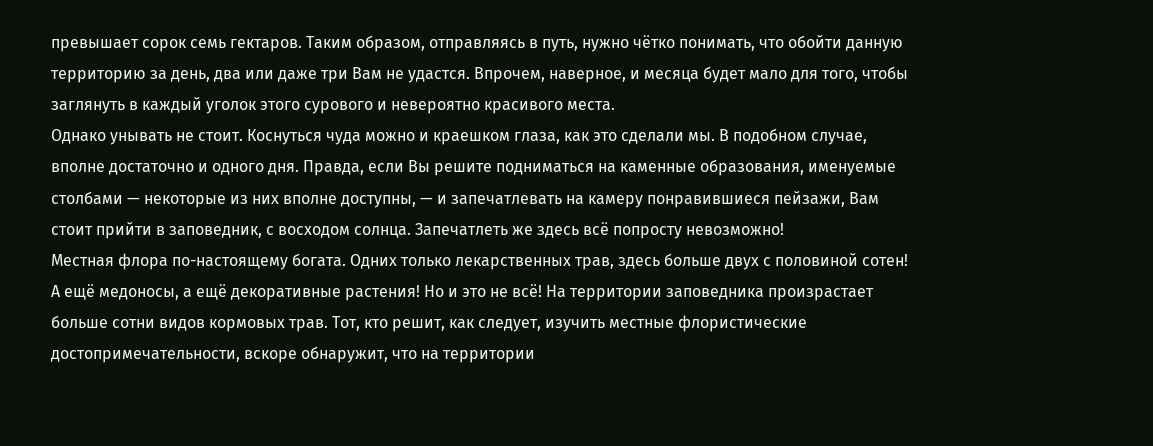превышает сорок семь гектаров. Таким образом, отправляясь в путь, нужно чётко понимать, что обойти данную территорию за день, два или даже три Вам не удастся. Впрочем, наверное, и месяца будет мало для того, чтобы заглянуть в каждый уголок этого сурового и невероятно красивого места.
Однако унывать не стоит. Коснуться чуда можно и краешком глаза, как это сделали мы. В подобном случае, вполне достаточно и одного дня. Правда, если Вы решите подниматься на каменные образования, именуемые столбами — некоторые из них вполне доступны, — и запечатлевать на камеру понравившиеся пейзажи, Вам стоит прийти в заповедник, с восходом солнца. Запечатлеть же здесь всё попросту невозможно!
Местная флора по-настоящему богата. Одних только лекарственных трав, здесь больше двух с половиной сотен! А ещё медоносы, а ещё декоративные растения! Но и это не всё! На территории заповедника произрастает больше сотни видов кормовых трав. Тот, кто решит, как следует, изучить местные флористические достопримечательности, вскоре обнаружит, что на территории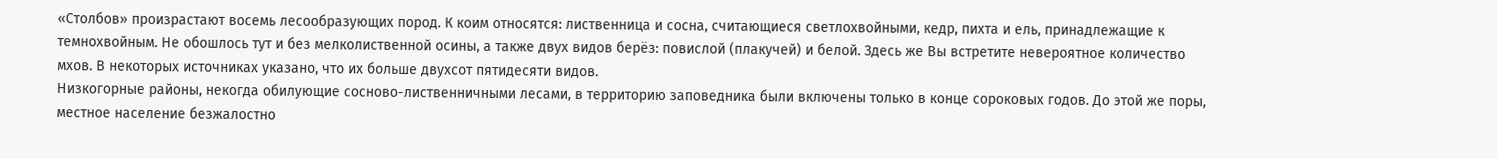«Столбов» произрастают восемь лесообразующих пород. К коим относятся: лиственница и сосна, считающиеся светлохвойными, кедр, пихта и ель, принадлежащие к темнохвойным. Не обошлось тут и без мелколиственной осины, а также двух видов берёз: повислой (плакучей) и белой. Здесь же Вы встретите невероятное количество мхов. В некоторых источниках указано, что их больше двухсот пятидесяти видов.
Низкогорные районы, некогда обилующие сосново-лиственничными лесами, в территорию заповедника были включены только в конце сороковых годов. До этой же поры, местное население безжалостно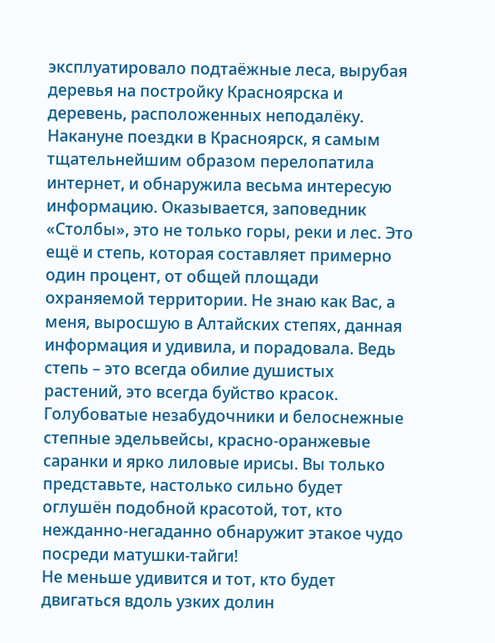эксплуатировало подтаёжные леса, вырубая деревья на постройку Красноярска и деревень, расположенных неподалёку.
Накануне поездки в Красноярск, я самым тщательнейшим образом перелопатила интернет, и обнаружила весьма интересую информацию. Оказывается, заповедник «Столбы», это не только горы, реки и лес. Это ещё и степь, которая составляет примерно один процент, от общей площади охраняемой территории. Не знаю как Вас, а меня, выросшую в Алтайских степях, данная информация и удивила, и порадовала. Ведь степь – это всегда обилие душистых растений, это всегда буйство красок. Голубоватые незабудочники и белоснежные степные эдельвейсы, красно-оранжевые саранки и ярко лиловые ирисы. Вы только представьте, настолько сильно будет оглушён подобной красотой, тот, кто нежданно-негаданно обнаружит этакое чудо посреди матушки-тайги!
Не меньше удивится и тот, кто будет двигаться вдоль узких долин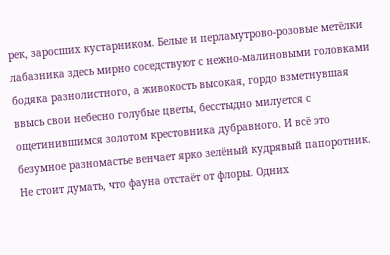рек, заросших кустарником. Белые и перламутрово-розовые метёлки лабазника здесь мирно соседствуют с нежно-малиновыми головками бодяка разнолистного, а живокость высокая, гордо взметнувшая ввысь свои небесно голубые цветы, бесстыдно милуется с ощетинившимся золотом крестовника дубравного. И всё это безумное разномастье венчает ярко зелёный кудрявый папоротник.
Не стоит думать, что фауна отстаёт от флоры. Одних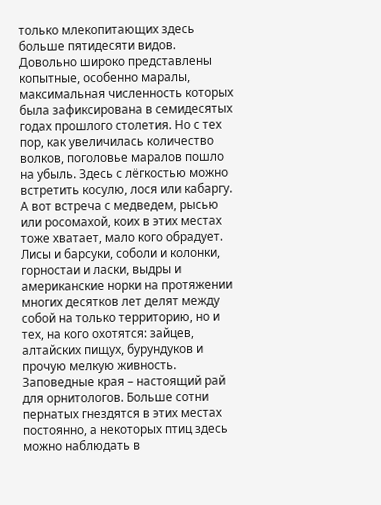только млекопитающих здесь больше пятидесяти видов. Довольно широко представлены копытные, особенно маралы, максимальная численность которых была зафиксирована в семидесятых годах прошлого столетия. Но с тех пор, как увеличилась количество волков, поголовье маралов пошло на убыль. Здесь с лёгкостью можно встретить косулю, лося или кабаргу. А вот встреча с медведем, рысью или росомахой, коих в этих местах тоже хватает, мало кого обрадует.
Лисы и барсуки, соболи и колонки, горностаи и ласки, выдры и американские норки на протяжении многих десятков лет делят между собой на только территорию, но и тех, на кого охотятся: зайцев, алтайских пищух, бурундуков и прочую мелкую живность.
Заповедные края – настоящий рай для орнитологов. Больше сотни пернатых гнездятся в этих местах постоянно, а некоторых птиц здесь можно наблюдать в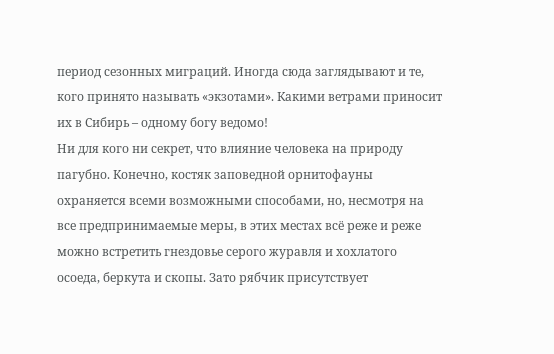период сезонных миграций. Иногда сюда заглядывают и те, кого принято называть «экзотами». Какими ветрами приносит их в Сибирь – одному богу ведомо!
Ни для кого ни секрет, что влияние человека на природу пагубно. Конечно, костяк заповедной орнитофауны охраняется всеми возможными способами, но, несмотря на все предпринимаемые меры, в этих местах всё реже и реже можно встретить гнездовье серого журавля и хохлатого осоеда, беркута и скопы. Зато рябчик присутствует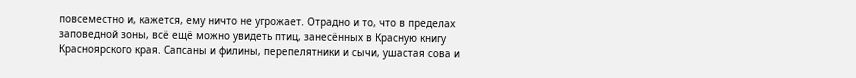повсеместно и, кажется, ему ничто не угрожает. Отрадно и то, что в пределах заповедной зоны, всё ещё можно увидеть птиц, занесённых в Красную книгу Красноярского края. Сапсаны и филины, перепелятники и сычи, ушастая сова и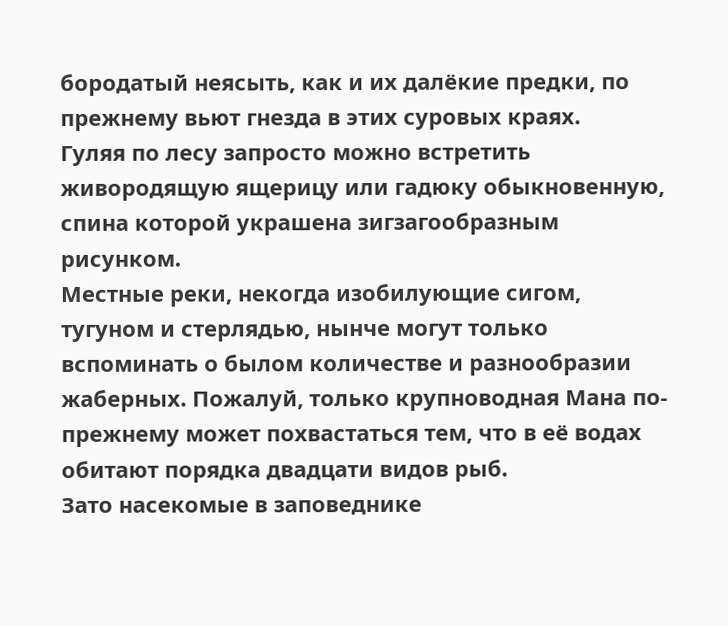бородатый неясыть, как и их далёкие предки, по прежнему вьют гнезда в этих суровых краях.
Гуляя по лесу запросто можно встретить живородящую ящерицу или гадюку обыкновенную, спина которой украшена зигзагообразным рисунком.
Местные реки, некогда изобилующие сигом, тугуном и стерлядью, нынче могут только вспоминать о былом количестве и разнообразии жаберных. Пожалуй, только крупноводная Мана по-прежнему может похвастаться тем, что в её водах обитают порядка двадцати видов рыб.
Зато насекомые в заповеднике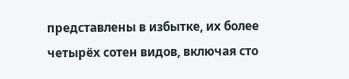представлены в избытке, их более четырёх сотен видов, включая сто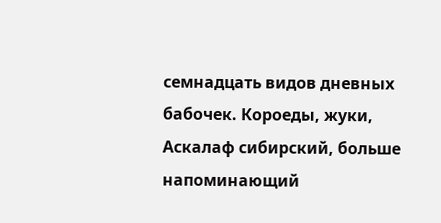семнадцать видов дневных бабочек. Короеды, жуки, Аскалаф сибирский, больше напоминающий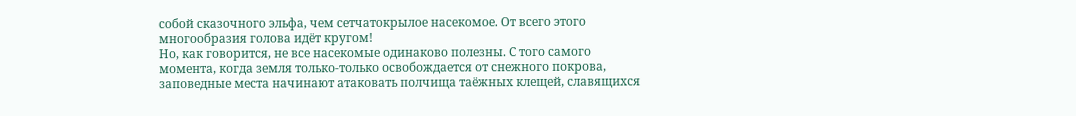собой сказочного эльфа, чем сетчатокрылое насекомое. От всего этого многообразия голова идёт кругом!
Но, как говорится, не все насекомые одинаково полезны. С того самого момента, когда земля только-только освобождается от снежного покрова, заповедные места начинают атаковать полчища таёжных клещей, славящихся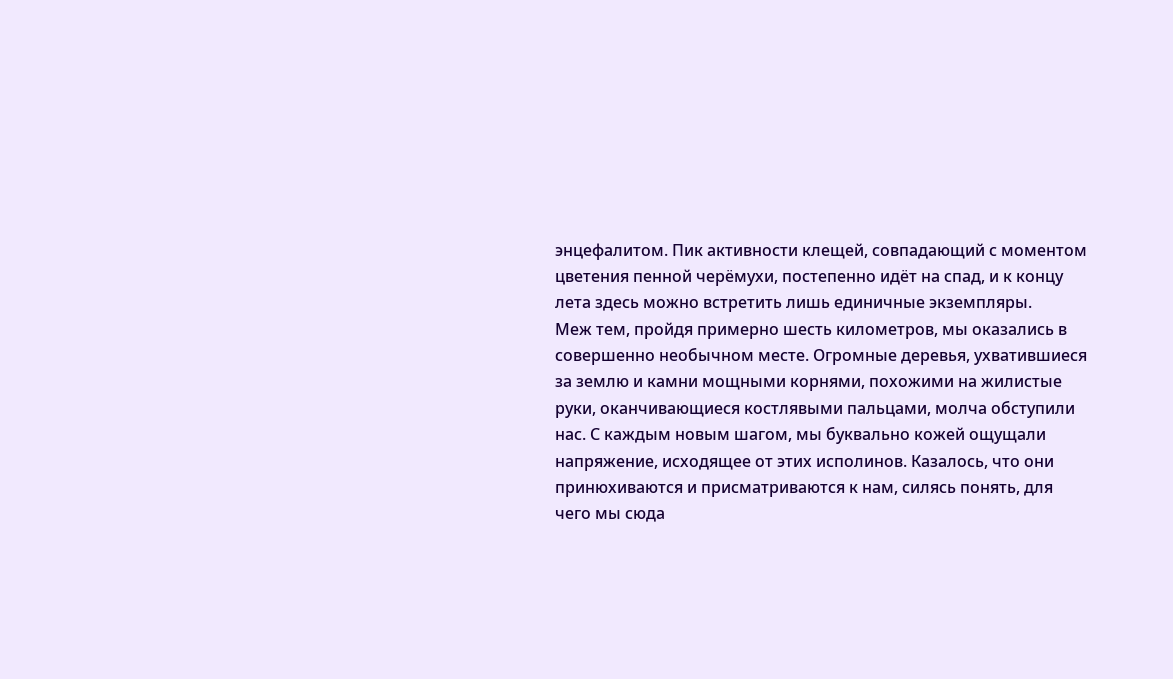энцефалитом. Пик активности клещей, совпадающий с моментом цветения пенной черёмухи, постепенно идёт на спад, и к концу лета здесь можно встретить лишь единичные экземпляры.
Меж тем, пройдя примерно шесть километров, мы оказались в совершенно необычном месте. Огромные деревья, ухватившиеся за землю и камни мощными корнями, похожими на жилистые руки, оканчивающиеся костлявыми пальцами, молча обступили нас. С каждым новым шагом, мы буквально кожей ощущали напряжение, исходящее от этих исполинов. Казалось, что они принюхиваются и присматриваются к нам, силясь понять, для чего мы сюда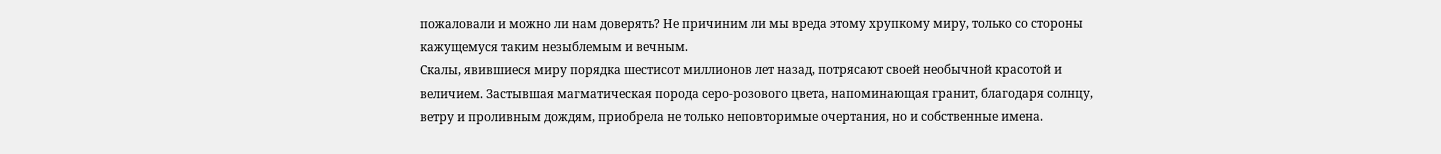пожаловали и можно ли нам доверять? Не причиним ли мы вреда этому хрупкому миру, только со стороны кажущемуся таким незыблемым и вечным.
Скалы, явившиеся миру порядка шестисот миллионов лет назад, потрясают своей необычной красотой и величием. Застывшая магматическая порода серо-розового цвета, напоминающая гранит, благодаря солнцу, ветру и проливным дождям, приобрела не только неповторимые очертания, но и собственные имена.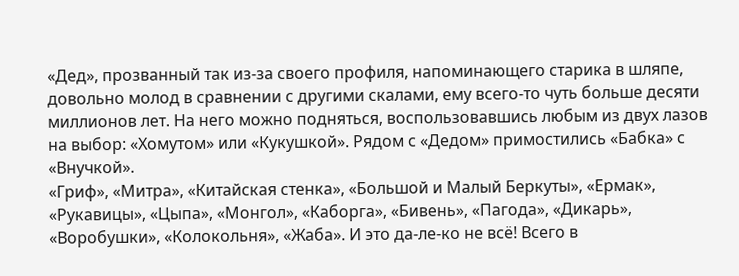«Дед», прозванный так из-за своего профиля, напоминающего старика в шляпе, довольно молод в сравнении с другими скалами, ему всего-то чуть больше десяти миллионов лет. На него можно подняться, воспользовавшись любым из двух лазов на выбор: «Хомутом» или «Кукушкой». Рядом с «Дедом» примостились «Бабка» с «Внучкой».
«Гриф», «Митра», «Китайская стенка», «Большой и Малый Беркуты», «Ермак», «Рукавицы», «Цыпа», «Монгол», «Каборга», «Бивень», «Пагода», «Дикарь», «Воробушки», «Колокольня», «Жаба». И это да-ле-ко не всё! Всего в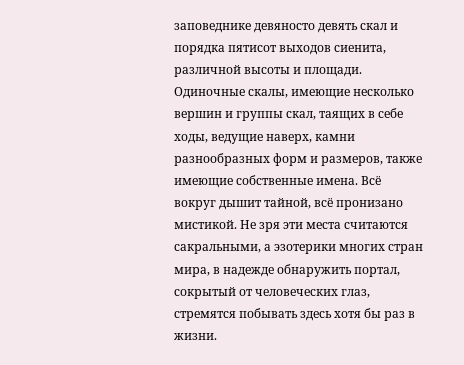заповеднике девяносто девять скал и порядка пятисот выходов сиенита, различной высоты и площади.
Одиночные скалы, имеющие несколько вершин и группы скал, таящих в себе ходы, ведущие наверх, камни разнообразных форм и размеров, также имеющие собственные имена. Всё вокруг дышит тайной, всё пронизано мистикой. Не зря эти места считаются сакральными, а эзотерики многих стран мира, в надежде обнаружить портал, сокрытый от человеческих глаз, стремятся побывать здесь хотя бы раз в жизни.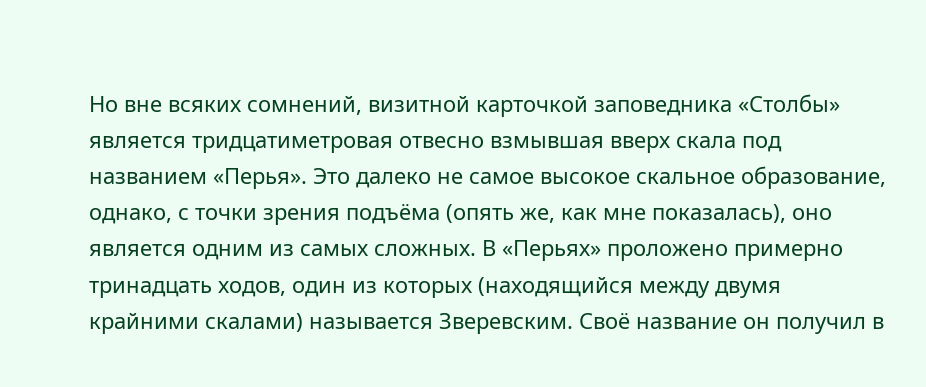Но вне всяких сомнений, визитной карточкой заповедника «Столбы» является тридцатиметровая отвесно взмывшая вверх скала под названием «Перья». Это далеко не самое высокое скальное образование, однако, с точки зрения подъёма (опять же, как мне показалась), оно является одним из самых сложных. В «Перьях» проложено примерно тринадцать ходов, один из которых (находящийся между двумя крайними скалами) называется Зверевским. Своё название он получил в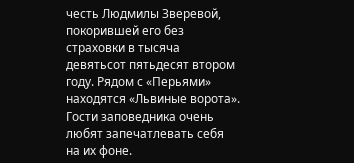честь Людмилы Зверевой, покорившей его без страховки в тысяча девятьсот пятьдесят втором году. Рядом с «Перьями» находятся «Львиные ворота». Гости заповедника очень любят запечатлевать себя на их фоне.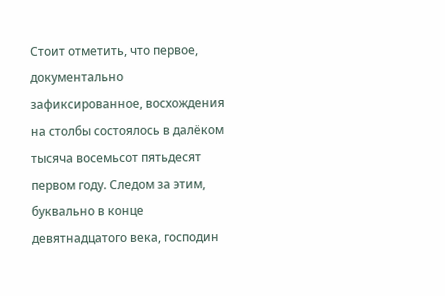Стоит отметить, что первое, документально зафиксированное, восхождения на столбы состоялось в далёком тысяча восемьсот пятьдесят первом году. Следом за этим, буквально в конце девятнадцатого века, господин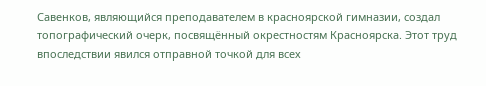Савенков, являющийся преподавателем в красноярской гимназии, создал топографический очерк, посвящённый окрестностям Красноярска. Этот труд впоследствии явился отправной точкой для всех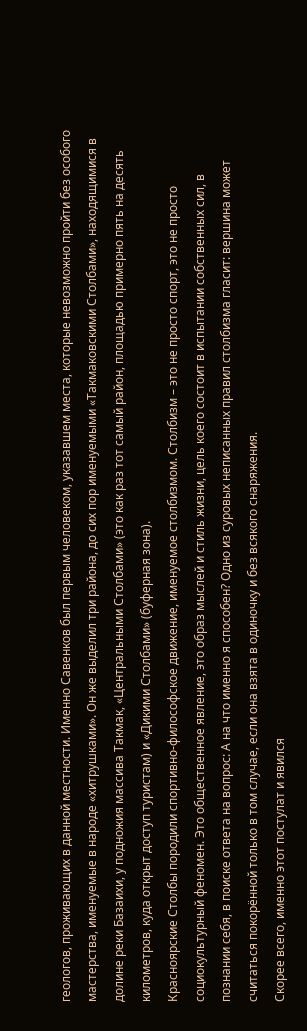геологов, проживающих в данной местности. Именно Савенков был первым человеком, указавшем места, которые невозможно пройти без особого мастерства, именуемые в народе «хитрушками». Он же выделил три района, до сих пор именуемыми «Такмаковскими Столбами», находящимися в долине реки Базаихи, у подножия массива Такмак, «Центральными Столбами» (это как раз тот самый район, площадью примерно пять на десять километров, куда открыт доступ туристам) и «Дикими Столбами» (буферная зона).
Красноярские Столбы породили спортивно-философское движение, именуемое столбизмом. Столбизм – это не просто спорт, это не просто социокультурный феномен. Это общественное явление, это образ мыслей и стиль жизни, цель коего состоит в испытании собственных сил, в познании себя, в поиске ответа на вопрос: А на что именно я способен? Одно из суровых неписанных правил столбизма гласит: вершина может считаться покорённой только в том случае, если она взята в одиночку и без всякого снаряжения.
Скорее всего, именно этот постулат и явился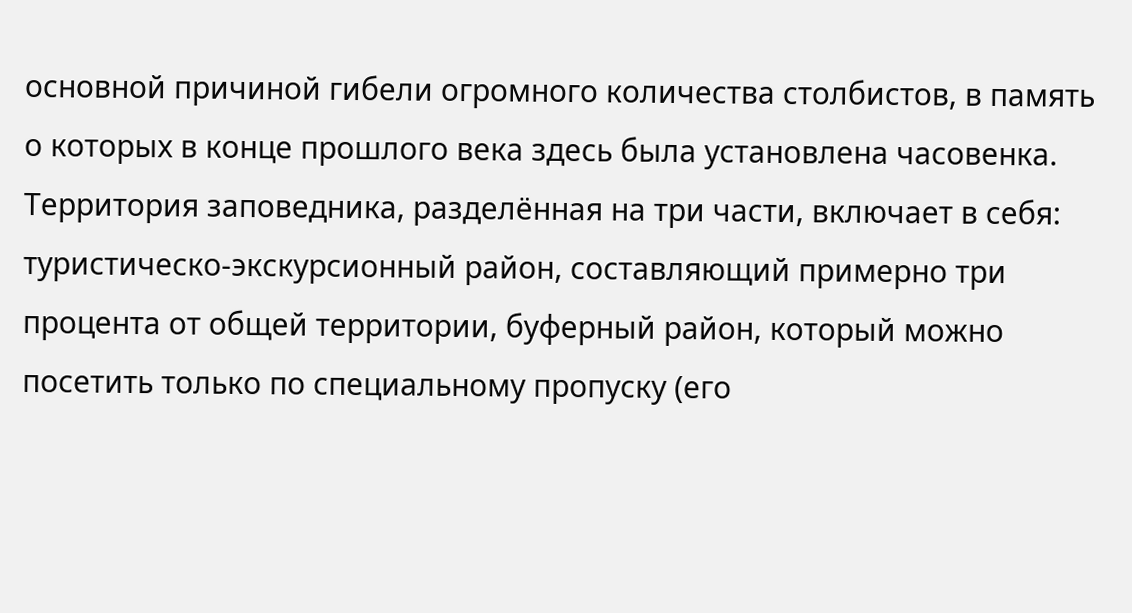основной причиной гибели огромного количества столбистов, в память о которых в конце прошлого века здесь была установлена часовенка.
Территория заповедника, разделённая на три части, включает в себя: туристическо-экскурсионный район, составляющий примерно три процента от общей территории, буферный район, который можно посетить только по специальному пропуску (его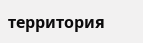территория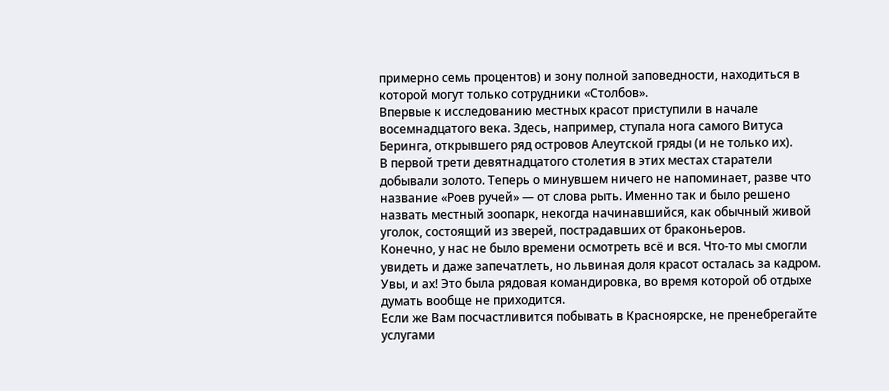примерно семь процентов) и зону полной заповедности, находиться в которой могут только сотрудники «Столбов».
Впервые к исследованию местных красот приступили в начале восемнадцатого века. Здесь, например, ступала нога самого Витуса Беринга, открывшего ряд островов Алеутской гряды (и не только их).
В первой трети девятнадцатого столетия в этих местах старатели добывали золото. Теперь о минувшем ничего не напоминает, разве что название «Роев ручей» — от слова рыть. Именно так и было решено назвать местный зоопарк, некогда начинавшийся, как обычный живой уголок, состоящий из зверей, пострадавших от браконьеров.
Конечно, у нас не было времени осмотреть всё и вся. Что-то мы смогли увидеть и даже запечатлеть, но львиная доля красот осталась за кадром. Увы, и ах! Это была рядовая командировка, во время которой об отдыхе думать вообще не приходится.
Если же Вам посчастливится побывать в Красноярске, не пренебрегайте услугами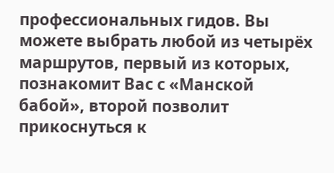профессиональных гидов. Вы можете выбрать любой из четырёх маршрутов, первый из которых, познакомит Вас с «Манской бабой», второй позволит прикоснуться к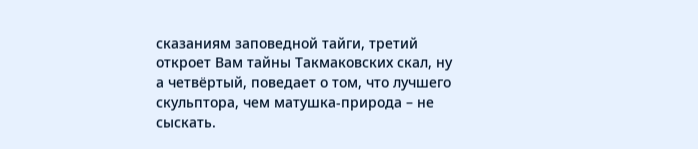сказаниям заповедной тайги, третий откроет Вам тайны Такмаковских скал, ну а четвёртый, поведает о том, что лучшего скульптора, чем матушка-природа – не сыскать.